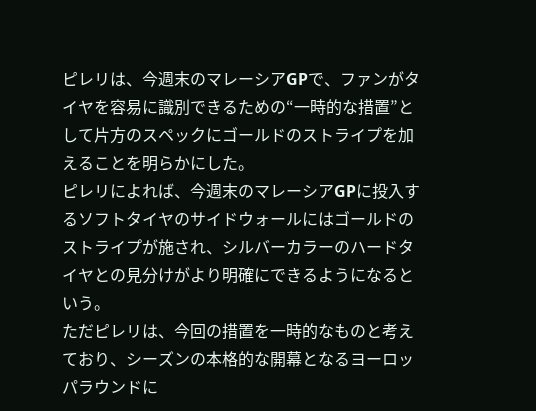ピレリは、今週末のマレーシアGPで、ファンがタイヤを容易に識別できるための“一時的な措置”として片方のスペックにゴールドのストライプを加えることを明らかにした。
ピレリによれば、今週末のマレーシアGPに投入するソフトタイヤのサイドウォールにはゴールドのストライプが施され、シルバーカラーのハードタイヤとの見分けがより明確にできるようになるという。
ただピレリは、今回の措置を一時的なものと考えており、シーズンの本格的な開幕となるヨーロッパラウンドに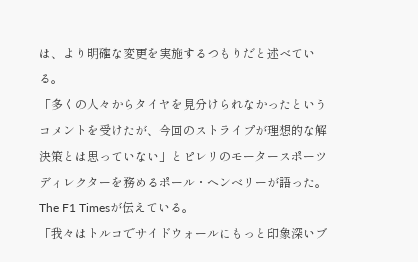は、より明確な変更を実施するつもりだと述べている。
「多くの人々からタイヤを見分けられなかったというコメントを受けたが、今回のストライプが理想的な解決策とは思っていない」とピレリのモータースポーツディレクターを務めるポール・ヘンベリーが語った。The F1 Timesが伝えている。
「我々はトルコでサイドウォールにもっと印象深いブ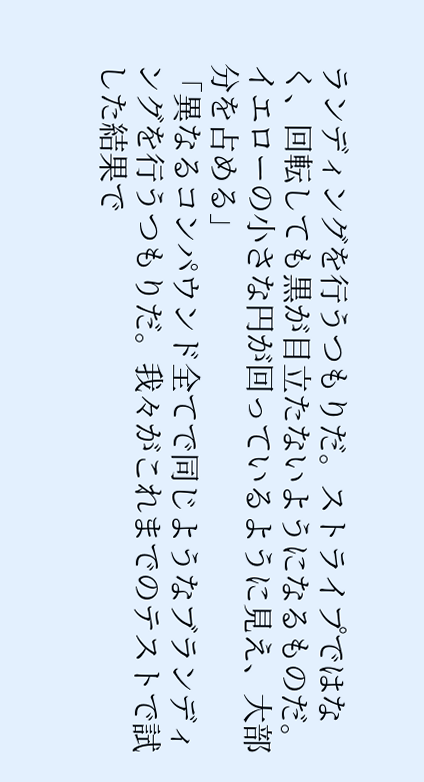ランディングを行うつもりだ。ストライプではなく、回転しても黒が目立たないようになるものだ。イエローの小さな円が回っているように見え、大部分を占める」
「異なるコンパウンド全てで同じようなブランディングを行うつもりだ。我々がこれまでのテストで試した結果で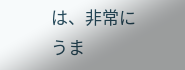は、非常にうま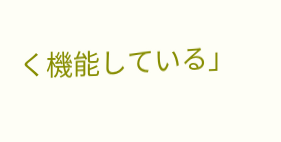く機能している」